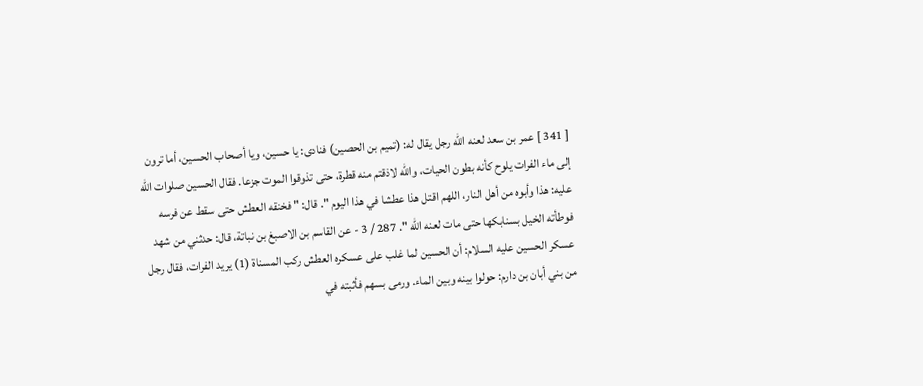[ 341 ] عمر بن سعد لعنه الله رجل يقال له: (تميم بن الحصين) فنادى: يا حسين، ويا أصحاب الحسين، أما ترون إلى ماء الفرات يلوح كأنه بطون الحيات، والله لاذقتم منه قطرة، حتى تذوقوا الموت جزعا. فقال الحسين صلوات الله عليه: هذا وأبوه من أهل النار، اللهم اقتل هذا عطشا في هذا اليوم ". قال: " فخنقه العطش حتى سقط عن فرسه فوطأته الخيل بسنابكها حتى مات لعنه الله ". 287 / 3 - عن القاسم بن الاصبغ بن نباتة، قال: حدثني من شهد عسكر الحسين عليه السلام: أن الحسين لما غلب على عسكره العطش ركب المسناة (1) يريد الفرات، فقال رجل من بني أبان بن دارم: حولوا بينه وبين الماء. ورمى بسهم فأثبته في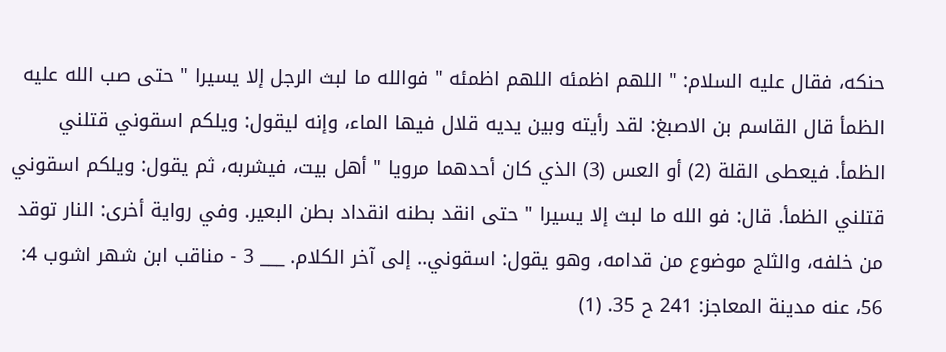حنكه، فقال عليه السلام: " اللهم اظمئه اللهم اظمئه " فوالله ما لبث الرجل إلا يسيرا " حتى صب الله عليه الظمأ قال القاسم بن الاصبغ: لقد رأيته وبين يديه قلال فيها الماء، وإنه ليقول: ويلكم اسقوني قتلني الظمأ. فيعطى القلة (2) أو العس (3) الذي كان أحدهما مرويا " أهل بيت، فيشربه، ثم يقول: ويلكم اسقوني قتلني الظمأ. قال: فو الله ما لبث إلا يسيرا " حتى انقد بطنه انقداد بطن البعير. وفي رواية أخرى: النار توقد من خلفه، والثلج موضوع من قدامه، وهو يقول: اسقوني.. إلى آخر الكلام. ___ 3 - مناقب ابن شهر اشوب 4: 56، عنه مدينة المعاجز: 241 ح 35. (1)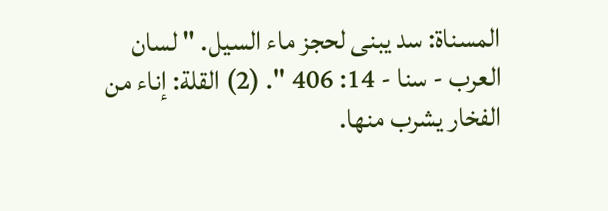المسناة: سد يبنى لحجز ماء السيل. " لسان العرب - سنا - 14: 406 ". (2) القلة: إناء من الفخار يشرب منها.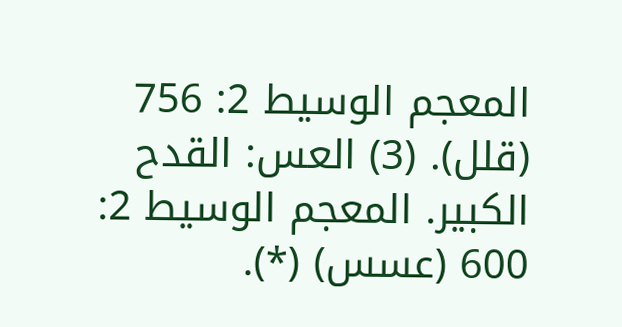المعجم الوسيط 2: 756 (قلل). (3) العس: القدح الكبير. المعجم الوسيط 2: 600 (عسس) (*).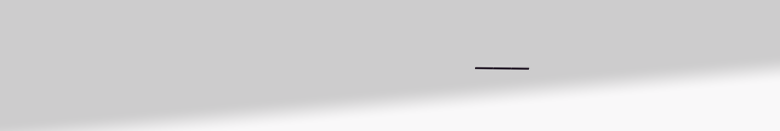___